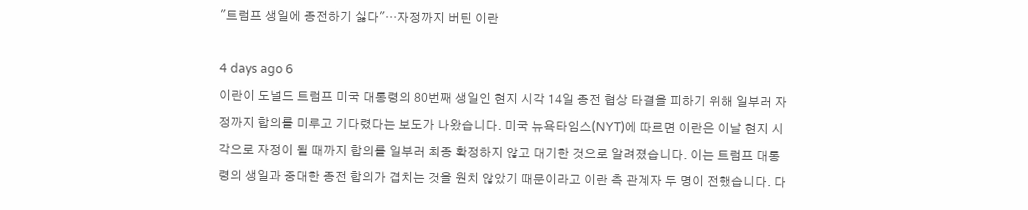"트럼프 생일에 종전하기 싫다"…자정까지 버틴 이란

4 days ago 6
이란이 도널드 트럼프 미국 대통령의 80번째 생일인 현지 시각 14일 종전 협상 타결을 피하기 위해 일부러 자정까지 합의를 미루고 기다렸다는 보도가 나왔습니다. 미국 뉴욕타임스(NYT)에 따르면 이란은 이날 현지 시각으로 자정이 될 때까지 합의를 일부러 최종 확정하지 않고 대기한 것으로 알려졌습니다. 이는 트럼프 대통령의 생일과 중대한 종전 합의가 겹치는 것을 원치 않았기 때문이라고 이란 측 관계자 두 명이 전했습니다. 다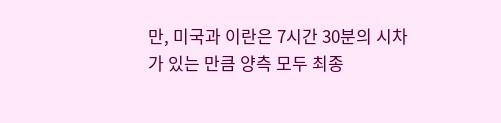만, 미국과 이란은 7시간 30분의 시차가 있는 만큼 양측 모두 최종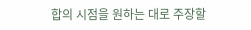합의 시점을 원하는 대로 주장할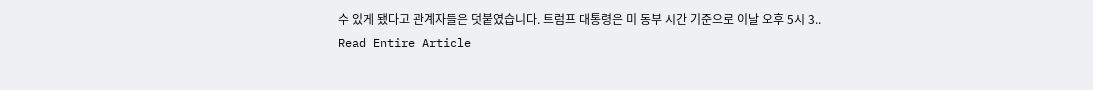수 있게 됐다고 관계자들은 덧붙였습니다. 트럼프 대통령은 미 동부 시간 기준으로 이날 오후 5시 3..
Read Entire Article